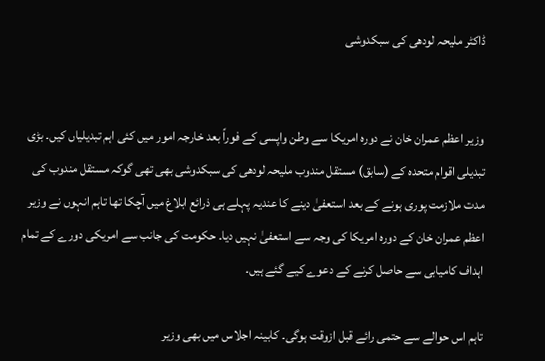ڈاکٹر ملیحہ لودھی کی سبکدوشی


وزیر اعظم عمران خان نے دورہ امریکا سے وطن واپسی کے فوراً بعد خارجہ امور میں کئی اہم تبدیلیاں کیں۔ بڑی تبدیلی اقوام متحدہ کے (سابق) مستقل مندوب ملیحہ لودھی کی سبکدوشی بھی تھی گوکہ مستقل مندوب کی مدت ملازمت پوری ہونے کے بعد استعفیٰ دینے کا عندیہ پہلے ہی ذرائع ابلاغ میں آچکا تھا تاہم انہوں نے وزیر اعظم عمران خان کے دورہ امریکا کی وجہ سے استعفیٰ نہیں دیا۔ حکومت کی جانب سے امریکی دورے کے تمام اہداف کامیابی سے حاصل کرنے کے دعوے کیے گئے ہیں۔

تاہم اس حوالے سے حتمی رائے قبل ازوقت ہوگی۔ کابینہ اجلاس میں بھی وزیر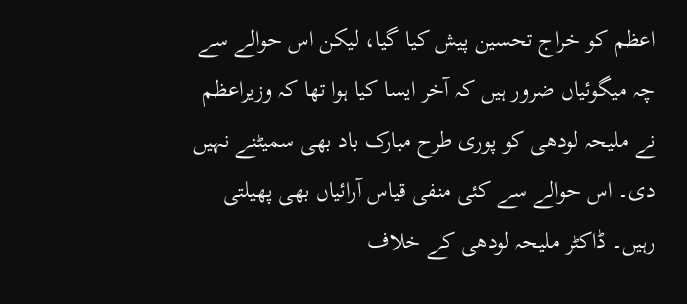اعظم کو خراج تحسین پیش کیا گیا، لیکن اس حوالے سے چہ میگوئیاں ضرور ہیں کہ آخر ایسا کیا ہوا تھا کہ وزیراعظم نے ملیحہ لودھی کو پوری طرح مبارک باد بھی سمیٹنے نہیں دی۔ اس حوالے سے کئی منفی قیاس آرائیاں بھی پھیلتی رہیں۔ ڈاکٹر ملیحہ لودھی کے خلاف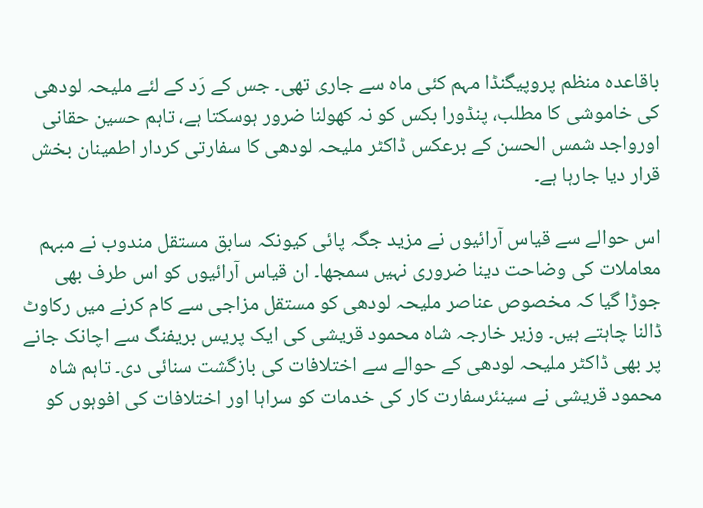باقاعدہ منظم پروپیگنڈا مہم کئی ماہ سے جاری تھی۔ جس کے رَد کے لئے ملیحہ لودھی کی خاموشی کا مطلب، پنڈورا بکس کو نہ کھولنا ضرور ہوسکتا ہے، تاہم حسین حقانی اورواجد شمس الحسن کے برعکس ڈاکٹر ملیحہ لودھی کا سفارتی کردار اطمینان بخش قرار دیا جارہا ہے۔

اس حوالے سے قیاس آرائیوں نے مزید جگہ پائی کیونکہ سابق مستقل مندوب نے مبہم معاملات کی وضاحت دینا ضروری نہیں سمجھا۔ ان قیاس آرائیوں کو اس طرف بھی جوڑا گیا کہ مخصوص عناصر ملیحہ لودھی کو مستقل مزاجی سے کام کرنے میں رکاوٹ ڈالنا چاہتے ہیں۔ وزیر خارجہ شاہ محمود قریشی کی ایک پریس بریفنگ سے اچانک جانے پر بھی ڈاکٹر ملیحہ لودھی کے حوالے سے اختلافات کی بازگشت سنائی دی۔ تاہم شاہ محمود قریشی نے سینئرسفارت کار کی خدمات کو سراہا اور اختلافات کی افوہوں کو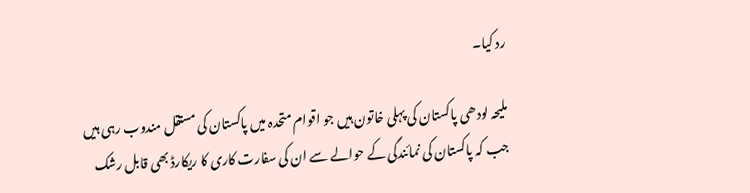رد کیا۔

ملیحہ لودھی پاکستان کی پہلی خاتون ہیں جو اقوام متحدہ میں پاکستان کی مستقل مندوب رہی ہیں جب کہ پاکستان کی نمائندگی کے حوالے سے ان کی سفارت کاری کا ریکارڈ بھی قابل رشک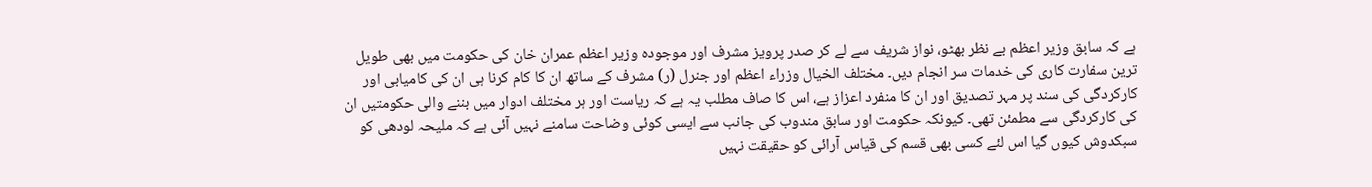ہے کہ سابق وزیر اعظم بے نظر بھٹو، نواز شریف سے لے کر صدر پرویز مشرف اور موجودہ وزیر اعظم عمران خان کی حکومت میں بھی طویل ترین سفارت کاری کی خدمات سر انجام دیں۔ مختلف الخیال وزراء اعظم اور جنرل (ر) مشرف کے ساتھ ان کا کام کرنا ہی ان کی کامیابی اور کارکردگی کی سند پر مہر تصدیق اور ان کا منفرد اعزاز ہے، اس کا صاف مطلب یہ ہے کہ ریاست اور ہر مختلف ادوار میں بننے والی حکومتیں ان کی کارکردگی سے مطمئن تھی۔ کیونکہ حکومت اور سابق مندوب کی جانب سے ایسی کوئی وضاحت سامنے نہیں آئی ہے کہ ملیحہ لودھی کو سبکدوش کیوں گیا اس لئے کسی بھی قسم کی قیاس آرائی کو حقیقت نہیں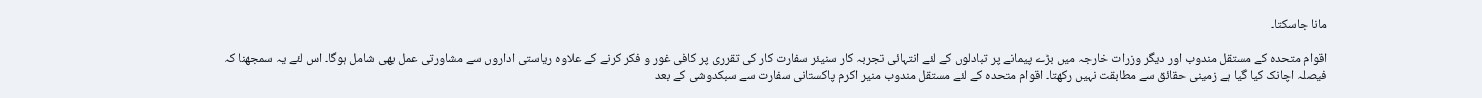مانا جاسکتا۔

اقوام متحدہ کے مستقل مندوب اور دیگر وزرات خارجہ میں بڑے پیمانے پر تبادلوں کے لئے انتہائی تجربہ کار سنیئر سفارت کار کی تقرری پر کافی غور و فکر کرنے کے علاوہ ریاستی اداروں سے مشاورتی عمل بھی شامل ہوگا۔ اس لئے یہ سمجھنا کہ فیصلہ اچانک کیا گیا ہے زمینی حقائق سے مطابقت نہیں رکھتا۔ اقوام متحدہ کے لئے مستقل مندوب منیر اکرم پاکستانی سفارت سے سبکدوشی کے بعد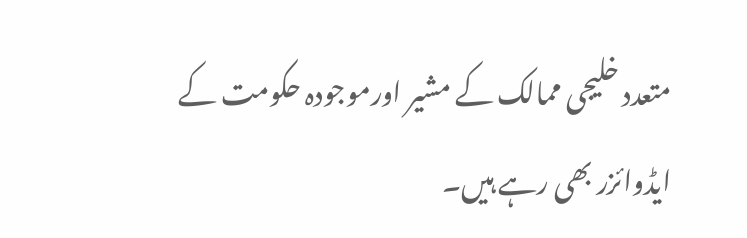متعدد خلیجی ممالک کے مشیر اورموجودہ حکومت کے ایڈوائزر بھی رہے ہیں۔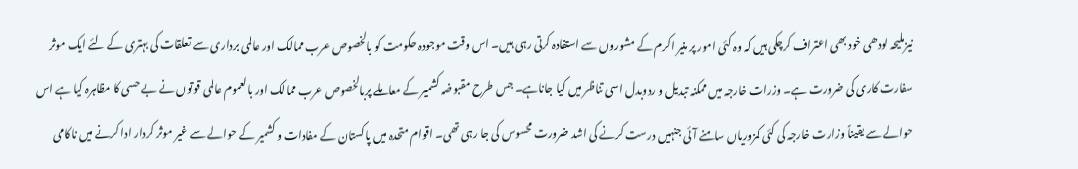نیزملیحہ لودھی خود بھی اعتراف کرچکی ہیں کہ وہ کئی امور پر منیر اکرم کے مشوروں سے استفادہ کرتی رہی ہیں۔ اس وقت موجودہ حکومت کو بالخصوص عرب ممالک اور عالمی برداری سے تعلقات کی بہتری کے لئے ایک موثر سفارت کاری کی ضرورت ہے۔ وزرات خارجہ میں ممکنہ تبدیل و ردوبدل اسی تناظر میں کیا جاناہے۔ جس طرح مقبوضہ کشمیر کے معاملے پربالخصوص عرب ممالک اور بالعموم عالمی قوتوں نے بے حسی کا مظاہرہ کیا ہے اس حوالے سے یقیناً وزارت خارجہ کی کئی کمزوریاں سامنے آئی جنہیں درست کرنے کی اشد ضرورت محسوس کی جا رہی تھی۔ اقوام متحدہ میں پاکستان کے مفادات و کشمیر کے حوالے سے غیر موثر کردار ادا کرنے میں ناکامی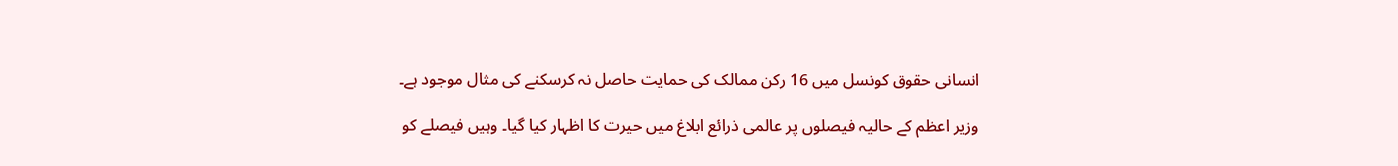انسانی حقوق کونسل میں 16 رکن ممالک کی حمایت حاصل نہ کرسکنے کی مثال موجود ہے۔

وزیر اعظم کے حالیہ فیصلوں پر عالمی ذرائع ابلاغ میں حیرت کا اظہار کیا گیا۔ وہیں فیصلے کو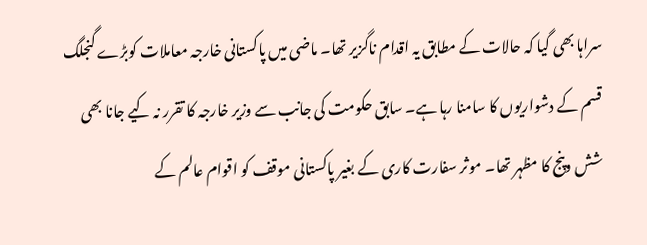سراہا بھی گیا کہ حالات کے مطابق یہ اقدام ناگزیر تھا۔ ماضی میں پاکستانی خارجہ معاملات کوبڑے گنجلگ قسم کے دشواریوں کا سامنا رہا ہے۔ سابق حکومت کی جانب سے وزیر خارجہ کا تقرر نہ کیے جانا بھی شش وپنج کا مظہر تھا۔ موثر سفارت کاری کے بغیر پاکستانی موقف کو اقوام عالم کے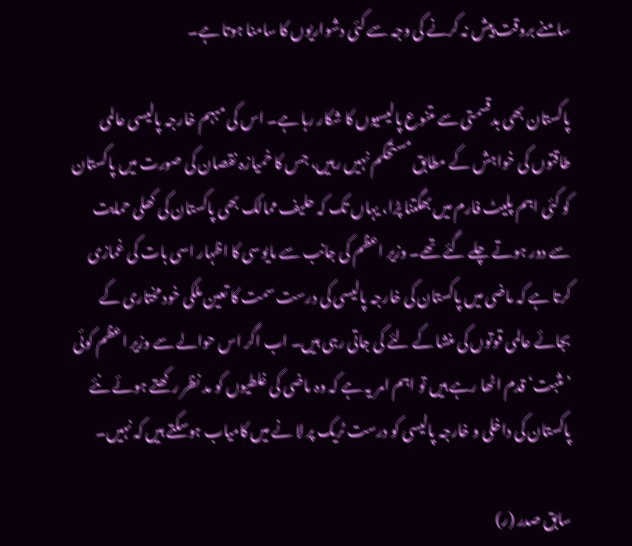سامنے بروقت پیش نہ کرنے کی وجہ سے کئی دشواریوں کا سامنا ہوتا ہے۔

پاکستان بھی بدقسمتی سے متنوع پالیسیوں کا شکار رہا ہے۔ اس کی مبہم خارجہ پالیسی عالمی طاقتوں کی خواہش کے مطابق مستحکم نہیں رہیں، جس کا خمیازہ نقصان کی صورت میں پاکستان کو کئی اہم پلیٹ فارم میں بھگتنا پڑا، یہاں تک کہ حلیف ممالک بھی پاکستان کی کھلی حمایت سے دور ہوتے چلے گئے تھے۔ وزیر اعظم کی جانب سے مایوسی کا اظہار اسی بات کی غمازی کرتا ہے کہ ماضی میں پاکستان کی خارجہ پالیسی کی درست سمت کا تعین ملکی خود مختاری کے بجائے عالمی قوتوں کی منشا کے لئے کی جاتی رہی ہیں۔ اب اگر اس حوالے سے وزیر اعظم کوئی ’مثبت‘ قدم اٹھا رہے ہیں تو اہم امر یہ ہے کہ وہ ماضی کی غلطیوں کو مد نظر رکھتے ہوئے نئے پاکستان کی داخلی و خارجہ پالیسی کو درست ٹریک پر لا نے میں کامیاب ہوسکتے ہیں کہ نہیں۔

سابق صدر (ر)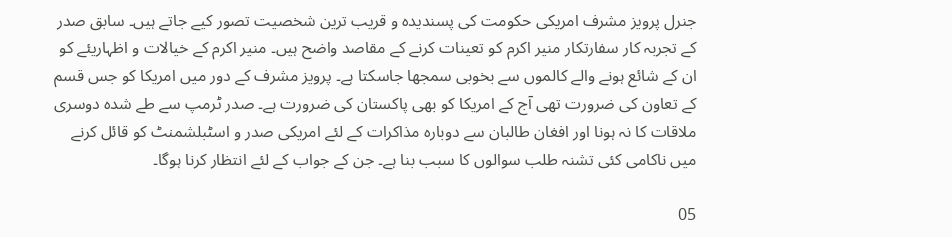جنرل پرویز مشرف امریکی حکومت کی پسندیدہ و قریب ترین شخصیت تصور کیے جاتے ہیں۔ سابق صدر کے تجربہ کار سفارتکار منیر اکرم کو تعینات کرنے کے مقاصد واضح ہیں۔ منیر اکرم کے خیالات و اظہاریئے کو ان کے شائع ہونے والے کالموں سے بخوبی سمجھا جاسکتا ہے۔ پرویز مشرف کے دور میں امریکا کو جس قسم کے تعاون کی ضرورت تھی آج کے امریکا کو بھی پاکستان کی ضرورت ہے۔ صدر ٹرمپ سے طے شدہ دوسری ملاقات کا نہ ہونا اور افغان طالبان سے دوبارہ مذاکرات کے لئے امریکی صدر و اسٹبلشمنٹ کو قائل کرنے میں ناکامی کئی تشنہ طلب سوالوں کا سبب بنا ہے۔ جن کے جواب کے لئے انتظار کرنا ہوگا۔

05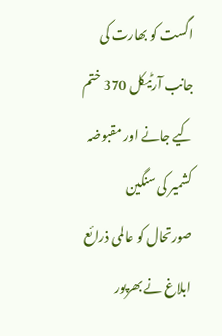اگست کو بھارت کی جانب آرٹیکل 370 ختم کیے جانے اور مقبوضہ کشمیر کی سنگین صورتحال کو عالمی ذرائع ابلاغ نے بھرپور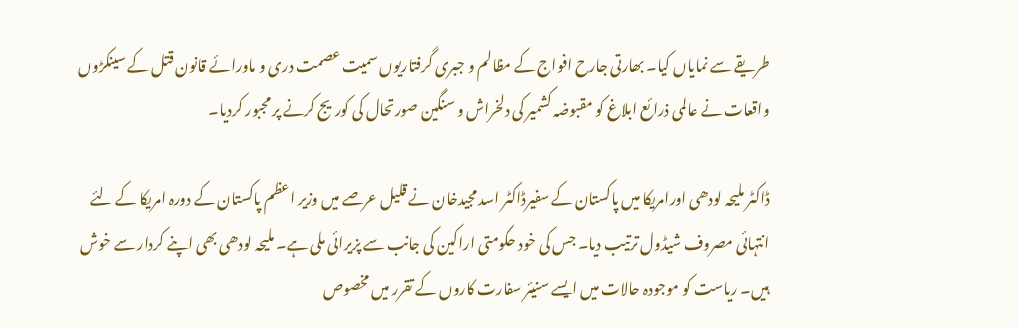طریقے سے نمایاں کیا۔ بھارتی جارح افواج کے مظالم و جبری گرفتاریوں سمیت عصمت دری و ماورائے قانون قتل کے سینکڑوں واقعات نے عالمی ذرائع ابلاغ کو مقبوضہ کشمیر کی دلخراش و سنگین صورتحال کی کوریج کرنے پر مجبور کردیا۔

ڈاکٹر ملیحہ لودھی اورامریکا میں پاکستان کے سفیرڈاکٹر اسد مجیدخان نے قلیل عرصے میں وزیر اعظم پاکستان کے دورہ امریکا کے لئے انتہائی مصروف شیڈول ترتیب دیا۔ جس کی خود حکومتی اراکین کی جانب سے پزیرائی ملی ہے۔ ملیحہ لودھی بھی اپنے کردار سے خوش ہیں۔ ریاست کو موجودہ حالات میں ایسے سنیئر سفارت کاروں کے تقرر میں مخصوص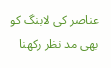عناصر کی لابنگ کو بھی مد نظر رکھنا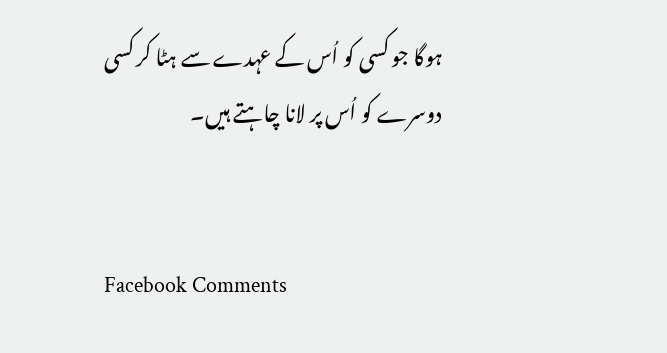ہوگا جو کسی کو اُس کے عہدے سے ہٹا کر کسی دوسرے کو اُس پر لانا چاہتے ہیں۔


Facebook Comments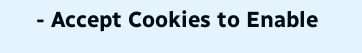- Accept Cookies to Enable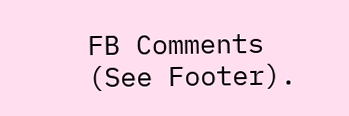FB Comments (See Footer).